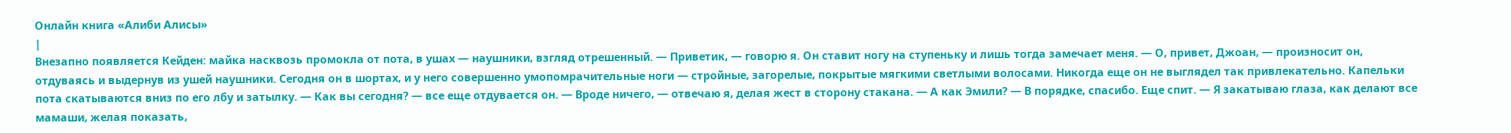Онлайн книга «Алиби Алисы»
|
Внезапно появляется Кейден: майка насквозь промокла от пота, в ушах — наушники, взгляд отрешенный. — Приветик, — говорю я. Он ставит ногу на ступеньку и лишь тогда замечает меня. — О, привет, Джоан, — произносит он, отдуваясь и выдернув из ушей наушники. Сегодня он в шортах, и у него совершенно умопомрачительные ноги — стройные, загорелые, покрытые мягкими светлыми волосами. Никогда еще он не выглядел так привлекательно. Капельки пота скатываются вниз по его лбу и затылку. — Как вы сегодня? — все еще отдувается он. — Вроде ничего, — отвечаю я, делая жест в сторону стакана. — А как Эмили? — В порядке, спасибо. Еще спит. — Я закатываю глаза, как делают все мамаши, желая показать,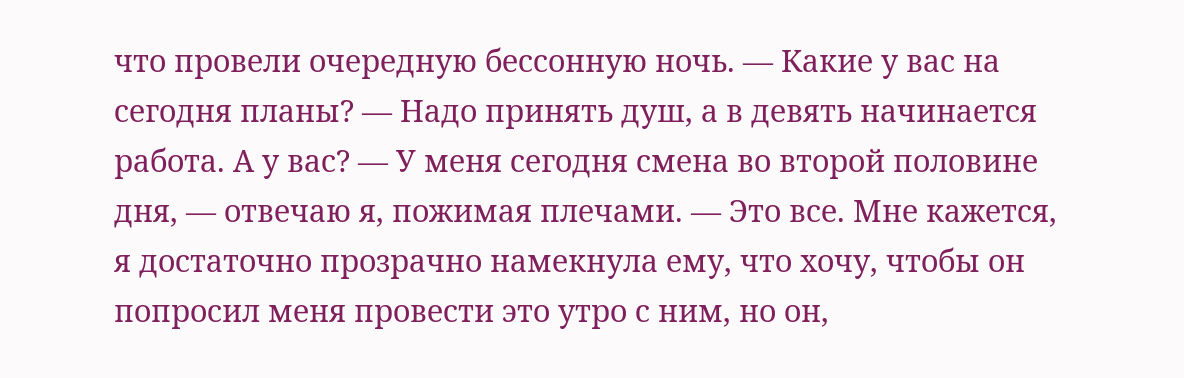что провели очередную бессонную ночь. — Какие у вас на сегодня планы? — Надо принять душ, а в девять начинается работа. А у вас? — У меня сегодня смена во второй половине дня, — отвечаю я, пожимая плечами. — Это все. Мне кажется, я достаточно прозрачно намекнула ему, что хочу, чтобы он попросил меня провести это утро с ним, но он,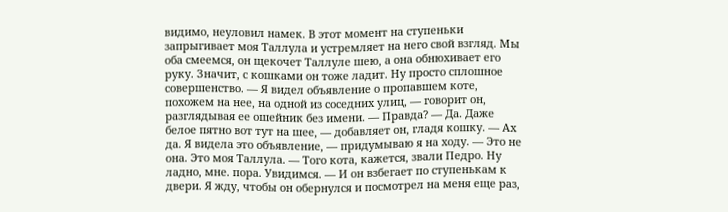видимо, неуловил намек. В этот момент на ступеньки запрыгивает моя Таллула и устремляет на него свой взгляд. Мы оба смеемся, он щекочет Таллуле шею, а она обнюхивает его руку. Значит, с кошками он тоже ладит. Ну просто сплошное совершенство. — Я видел объявление о пропавшем коте, похожем на нее, на одной из соседних улиц, — говорит он, разглядывая ее ошейник без имени. — Правда? — Да. Даже белое пятно вот тут на шее, — добавляет он, гладя кошку. — Ах да. Я видела это объявление, — придумываю я на ходу. — Это не она. Это моя Таллула. — Того кота, кажется, звали Педро. Ну ладно, мне. пора. Увидимся. — И он взбегает по ступенькам к двери. Я жду, чтобы он обернулся и посмотрел на меня еще раз,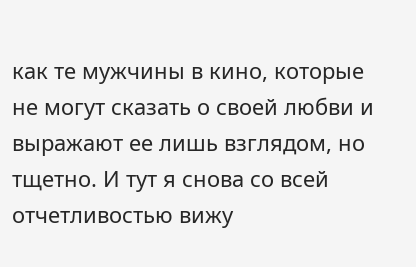как те мужчины в кино, которые не могут сказать о своей любви и выражают ее лишь взглядом, но тщетно. И тут я снова со всей отчетливостью вижу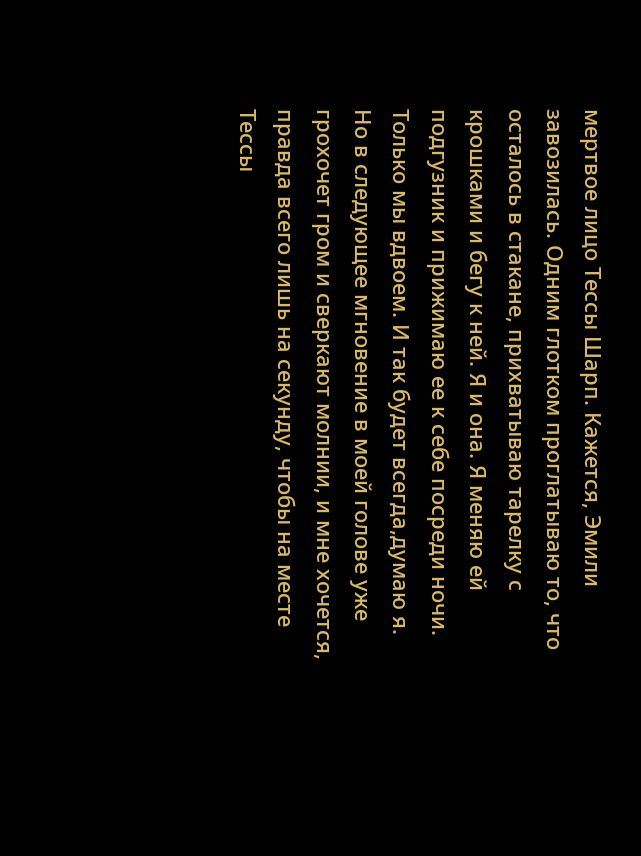мертвое лицо Тессы Шарп. Кажется, Эмили завозилась. Одним глотком проглатываю то, что осталось в стакане, прихватываю тарелку с крошками и бегу к ней. Я и она. Я меняю ей подгузник и прижимаю ее к себе посреди ночи. Только мы вдвоем. И так будет всегда,думаю я. Но в следующее мгновение в моей голове уже грохочет гром и сверкают молнии, и мне хочется, правда всего лишь на секунду, чтобы на месте Тессы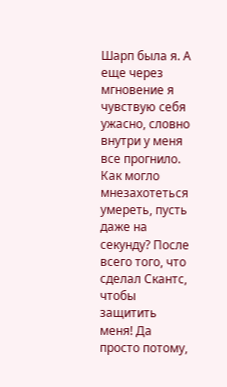Шарп была я. А еще через мгновение я чувствую себя ужасно, словно внутри у меня все прогнило. Как могло мнезахотеться умереть, пусть даже на секунду? После всего того, что сделал Скантс, чтобы защитить меня! Да просто потому,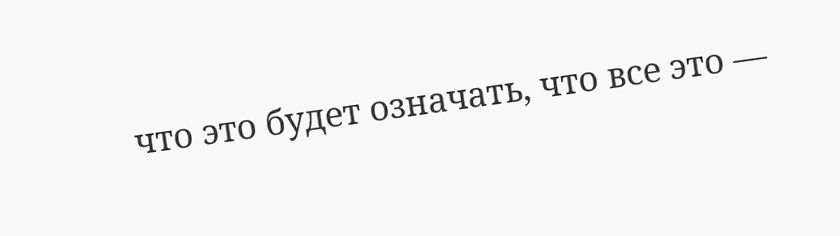что это будет означать, что все это —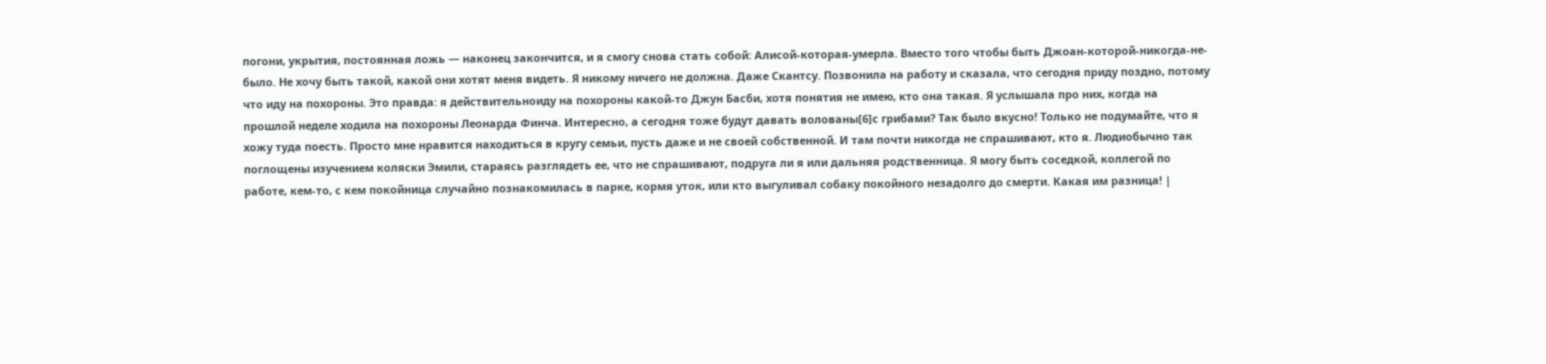погони, укрытия, постоянная ложь — наконец закончится, и я смогу снова стать собой: Алисой-которая-умерла. Вместо того чтобы быть Джоан-которой-никогда-не-было. Не хочу быть такой, какой они хотят меня видеть. Я никому ничего не должна. Даже Скантсу. Позвонила на работу и сказала, что сегодня приду поздно, потому что иду на похороны. Это правда: я действительноиду на похороны какой-то Джун Басби, хотя понятия не имею, кто она такая. Я услышала про них, когда на прошлой неделе ходила на похороны Леонарда Финча. Интересно, а сегодня тоже будут давать волованы[6]с грибами? Так было вкусно! Только не подумайте, что я хожу туда поесть. Просто мне нравится находиться в кругу семьи, пусть даже и не своей собственной. И там почти никогда не спрашивают, кто я. Людиобычно так поглощены изучением коляски Эмили, стараясь разглядеть ее, что не спрашивают, подруга ли я или дальняя родственница. Я могу быть соседкой, коллегой по работе, кем-то, с кем покойница случайно познакомилась в парке, кормя уток, или кто выгуливал собаку покойного незадолго до смерти. Какая им разница! |